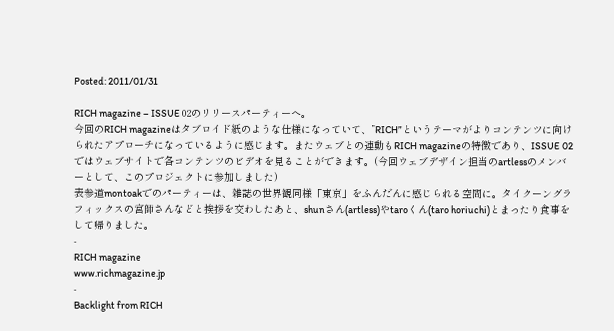Posted: 2011/01/31

RICH magazine – ISSUE 02のリリースパーティーへ。
今回のRICH magazineはタブロイド紙のような仕様になっていて、”RICH”というテーマがよりコンテンツに向けられたアプローチになっているように感じます。またウェブとの連動もRICH magazineの特徴であり、ISSUE 02ではウェブサイトで各コンテンツのビデオを見ることができます。(今回ウェブデザイン担当のartlessのメンバーとして、このプロジェクトに参加しました)
表参道montoakでのパーティーは、雑誌の世界観同様「東京」をふんだんに感じられる空間に。タイクーングラフィックスの宮師さんなどと挨拶を交わしたあと、shunさん(artless)やtaroくん(taro horiuchi)とまったり食事をして帰りました。
-
RICH magazine
www.richmagazine.jp
-
Backlight from RICH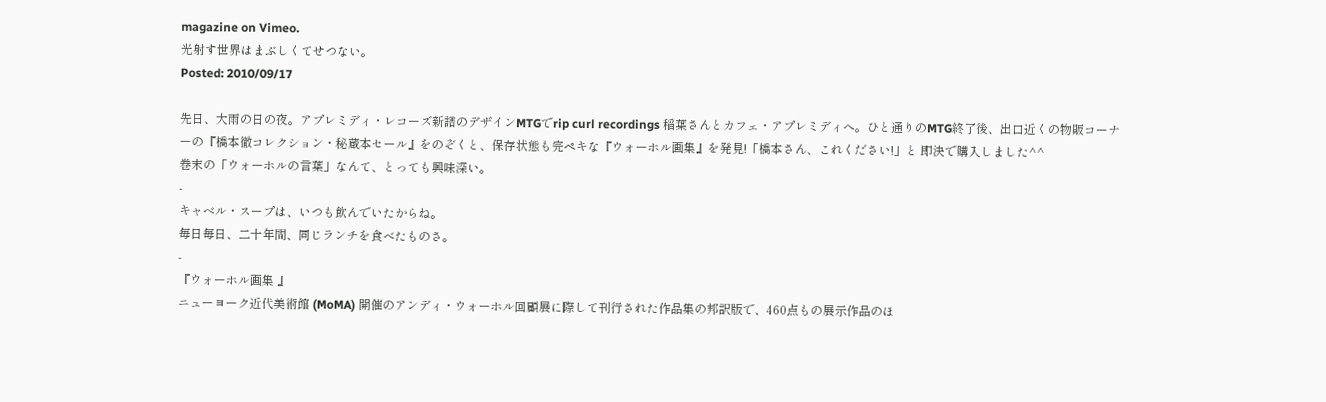magazine on Vimeo.
光射す世界はまぶしくてせつない。
Posted: 2010/09/17

先日、大雨の日の夜。アプレミディ・レコーズ新譜のデザインMTGでrip curl recordings 稲葉さんとカフェ・アプレミディへ。ひと通りのMTG終了後、出口近くの物販コーナーの『橋本徹コレクション・秘蔵本セール』をのぞくと、保存状態も完ペキな『ウォーホル画集』を発見!「橋本さん、これください!」と 即決で購入しました^^
巻末の「ウォーホルの言葉」なんて、とっても興味深い。
-
キャベル・スープは、いつも飲んでいたからね。
毎日毎日、二十年間、同じランチを食べたものさ。
-
『ウォーホル画集 』
ニューヨーク近代美術館 (MoMA) 開催のアンディ・ウォーホル回顧展に際して刊行された作品集の邦訳版で、460点もの展示作品のほ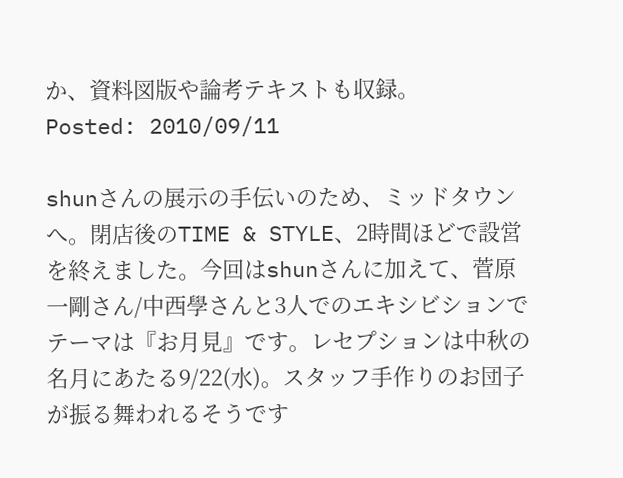か、資料図版や論考テキストも収録。
Posted: 2010/09/11

shunさんの展示の手伝いのため、ミッドタウンへ。閉店後のTIME & STYLE、2時間ほどで設営を終えました。今回はshunさんに加えて、菅原一剛さん/中西學さんと3人でのエキシビションでテーマは『お月見』です。レセプションは中秋の名月にあたる9/22(水)。スタッフ手作りのお団子が振る舞われるそうです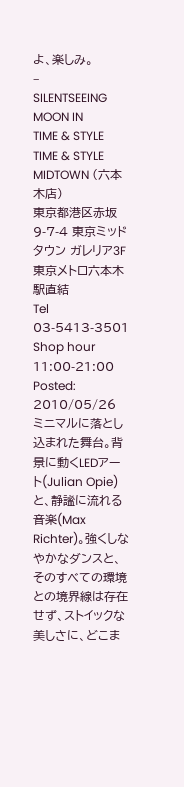よ、楽しみ。
–
SILENTSEEING
MOON IN
TIME & STYLE
TIME & STYLE MIDTOWN (六本木店)
東京都港区赤坂9-7-4 東京ミッドタウン ガレリア3F
東京メトロ六本木駅直結
Tel 03-5413-3501
Shop hour 11:00-21:00
Posted: 2010/05/26
ミニマルに落とし込まれた舞台。背景に動くLEDアート(Julian Opie)と、静謐に流れる音楽(Max Richter)。強くしなやかなダンスと、そのすべての環境との境界線は存在せず、ストイックな美しさに、どこま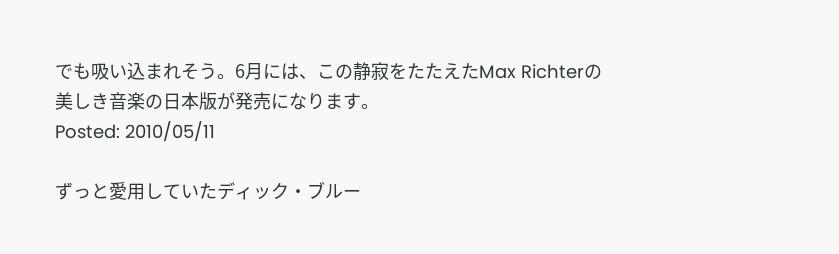でも吸い込まれそう。6月には、この静寂をたたえたMax Richterの美しき音楽の日本版が発売になります。
Posted: 2010/05/11

ずっと愛用していたディック・ブルー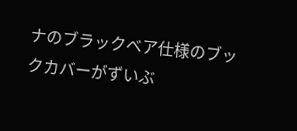ナのブラックベア仕様のブックカバーがずいぶ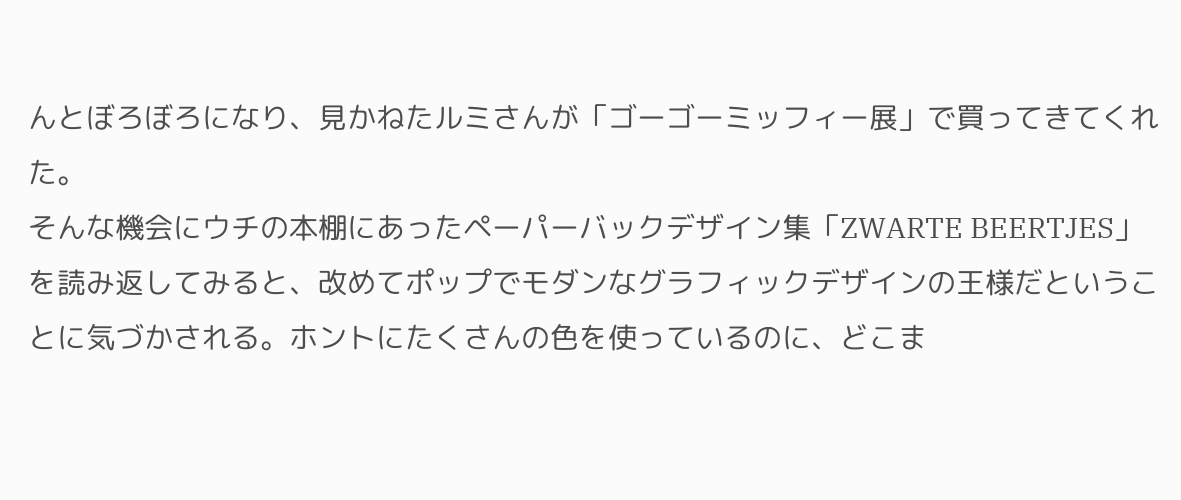んとぼろぼろになり、見かねたルミさんが「ゴーゴーミッフィー展」で買ってきてくれた。
そんな機会にウチの本棚にあったペーパーバックデザイン集「ZWARTE BEERTJES」を読み返してみると、改めてポップでモダンなグラフィックデザインの王様だということに気づかされる。ホントにたくさんの色を使っているのに、どこま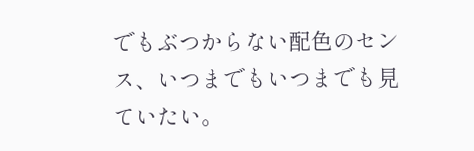でもぶつからない配色のセンス、いつまでもいつまでも見ていたい。